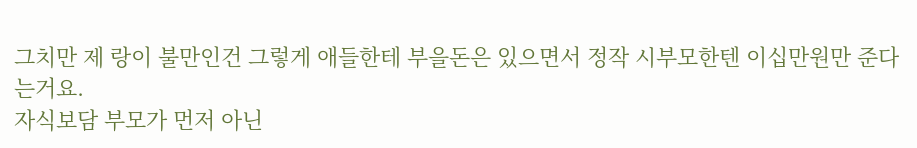그치만 제 랑이 불만인건 그렇게 애들한테 부을돈은 있으면서 정작 시부모한텐 이십만원만 준다는거요.
자식보담 부모가 먼저 아닌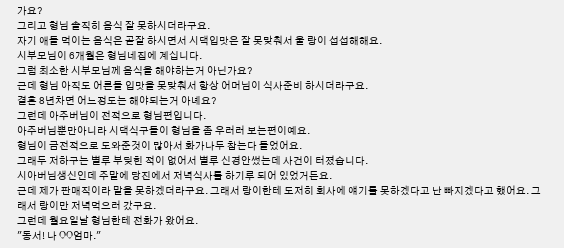가요?
그리고 형님 솔직히 음식 잘 못하시더라구요.
자기 애들 먹이는 음식은 곧잘 하시면서 시댁입맛은 잘 못맞춰서 울 랑이 섭섭해해요.
시부모님이 6개월은 형님네집에 계십니다.
그럼 최소한 시부모님께 음식을 해야하는거 아닌가요?
근데 형님 아직도 어른들 입맛을 못맞춰서 항상 어머님이 식사준비 하시더라구요.
결혼 8년차면 어느정도는 해야되는거 아녜요?
그런데 아주버님이 전적으로 형님편입니다.
아주버님뿐만아니라 시댁식구들이 형님을 좀 우러러 보는편이예요.
형님이 금전적으로 도와준것이 많아서 화가나두 참는다 들었어요.
그래두 저하구는 별루 부딪힌 적이 없어서 별루 신경안썼는데 사건이 터졌습니다.
시아버님생신인데 주말에 당진에서 저녁식사를 하기루 되어 있었거든요.
근데 제가 판매직이라 말을 못하겠더라구요. 그래서 랑이한테 도저히 회사에 얘기를 못하겠다고 난 빠지겠다고 했어요. 그래서 랑이만 저녁먹으러 갔구요.
그런데 월요일날 형님한테 전화가 왔어요.
"동서! 나 OO엄마."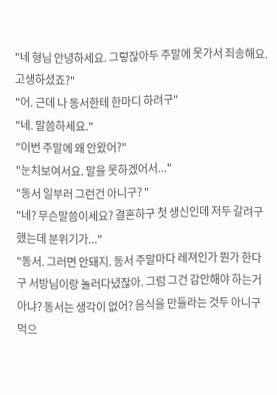"네 형님 안녕하세요. 그렇잖아두 주말에 못가서 죄송해요. 고생하셨죠?"
"어. 근데 나 동서한테 한마디 하려구"
"네. 말씀하세요."
"이번 주말에 왜 안왔어?"
"눈치보여서요. 말을 못하겠어서..."
"동서 일부러 그런건 아니구? "
"네? 무슨말씀이세요? 결혼하구 첫 생신인데 저두 갈려구 했는데 분위기가..."
"동서. 그러면 안돼지. 동서 주말마다 레져인가 뭔가 한다구 서방님이랑 놀러다녔잖아. 그럼 그건 감안해야 하는거 아냐? 동서는 생각이 없어? 음식을 만들라는 것두 아니구 먹으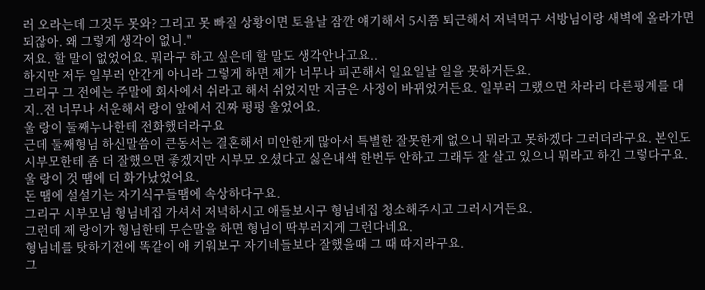러 오라는데 그것두 못와? 그리고 못 빠질 상황이면 토욜날 잠깐 얘기해서 5시쯤 퇴근해서 저녁먹구 서방님이랑 새벽에 올라가면 되잖아. 왜 그렇게 생각이 없니."
저요. 할 말이 없었어요. 뭐라구 하고 싶은데 할 말도 생각안나고요..
하지만 저두 일부러 안간게 아니라 그렇게 하면 제가 너무나 피곤해서 일요일날 일을 못하거든요.
그리구 그 전에는 주말에 회사에서 쉬라고 해서 쉬었지만 지금은 사정이 바뀌었거든요. 일부러 그랬으면 차라리 다른핑계를 대지..전 너무나 서운해서 랑이 앞에서 진짜 펑펑 울었어요.
울 랑이 둘째누나한테 전화했더라구요
근데 둘째형님 하신말씀이 큰동서는 결혼해서 미안한게 많아서 특별한 잘못한게 없으니 뭐라고 못하겠다 그러더라구요. 본인도 시부모한테 좀 더 잘했으면 좋겠지만 시부모 오셨다고 싫은내색 한번두 안하고 그래두 잘 살고 있으니 뭐라고 하긴 그렇다구요.
울 랑이 것 땜에 더 화가났었어요.
돈 땜에 설설기는 자기식구들땜에 속상하다구요.
그리구 시부모님 형님네집 가셔서 저녁하시고 애들보시구 형님네집 청소해주시고 그러시거든요.
그런데 제 랑이가 형님한테 무슨말을 하면 형님이 딱부러지게 그런다네요.
형님네를 탓하기전에 똑같이 애 키워보구 자기네들보다 잘했을때 그 때 따지라구요.
그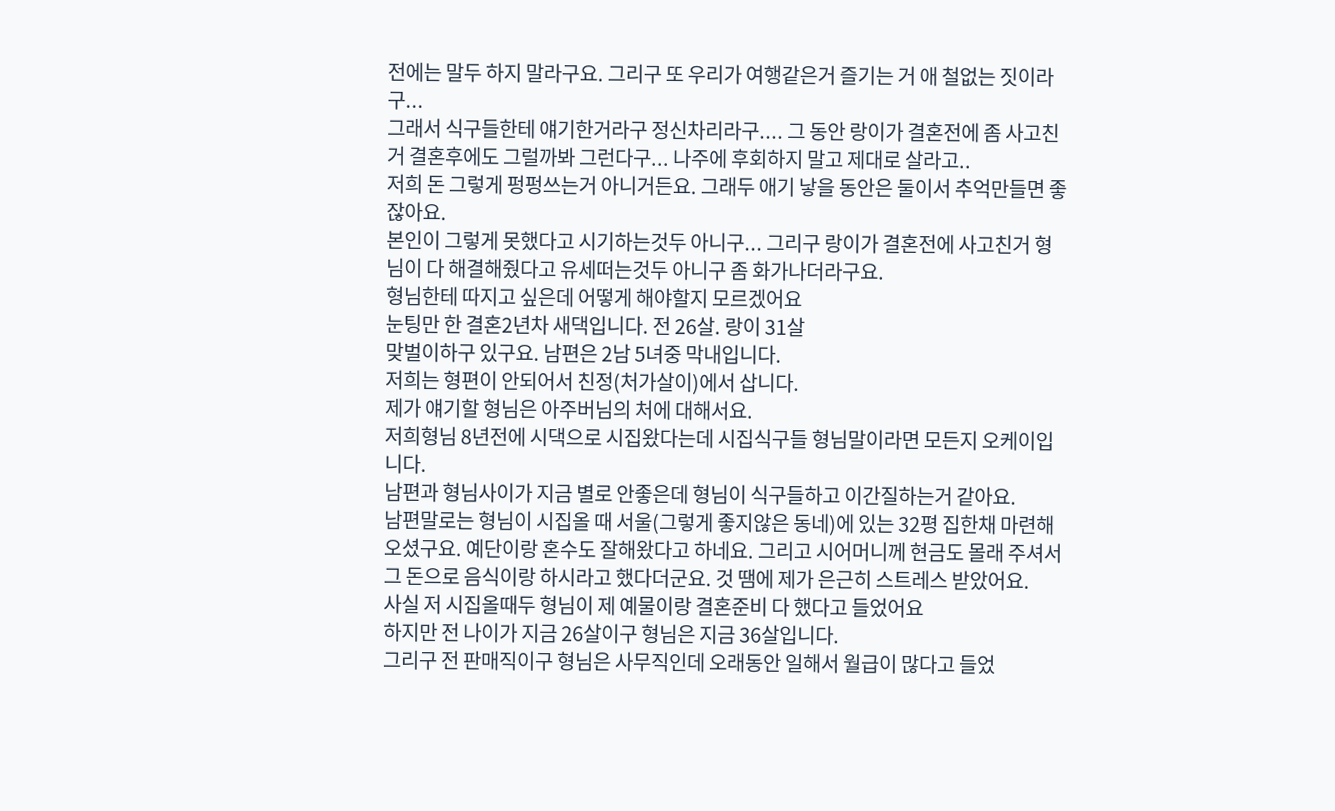전에는 말두 하지 말라구요. 그리구 또 우리가 여행같은거 즐기는 거 애 철없는 짓이라구...
그래서 식구들한테 얘기한거라구 정신차리라구.... 그 동안 랑이가 결혼전에 좀 사고친거 결혼후에도 그럴까봐 그런다구... 나주에 후회하지 말고 제대로 살라고..
저희 돈 그렇게 펑펑쓰는거 아니거든요. 그래두 애기 낳을 동안은 둘이서 추억만들면 좋잖아요.
본인이 그렇게 못했다고 시기하는것두 아니구... 그리구 랑이가 결혼전에 사고친거 형님이 다 해결해줬다고 유세떠는것두 아니구 좀 화가나더라구요.
형님한테 따지고 싶은데 어떻게 해야할지 모르겠어요
눈팅만 한 결혼2년차 새댁입니다. 전 26살. 랑이 31살
맞벌이하구 있구요. 남편은 2남 5녀중 막내입니다.
저희는 형편이 안되어서 친정(처가살이)에서 삽니다.
제가 얘기할 형님은 아주버님의 처에 대해서요.
저희형님 8년전에 시댁으로 시집왔다는데 시집식구들 형님말이라면 모든지 오케이입니다.
남편과 형님사이가 지금 별로 안좋은데 형님이 식구들하고 이간질하는거 같아요.
남편말로는 형님이 시집올 때 서울(그렇게 좋지않은 동네)에 있는 32평 집한채 마련해오셨구요. 예단이랑 혼수도 잘해왔다고 하네요. 그리고 시어머니께 현금도 몰래 주셔서 그 돈으로 음식이랑 하시라고 했다더군요. 것 땜에 제가 은근히 스트레스 받았어요.
사실 저 시집올때두 형님이 제 예물이랑 결혼준비 다 했다고 들었어요
하지만 전 나이가 지금 26살이구 형님은 지금 36살입니다.
그리구 전 판매직이구 형님은 사무직인데 오래동안 일해서 월급이 많다고 들었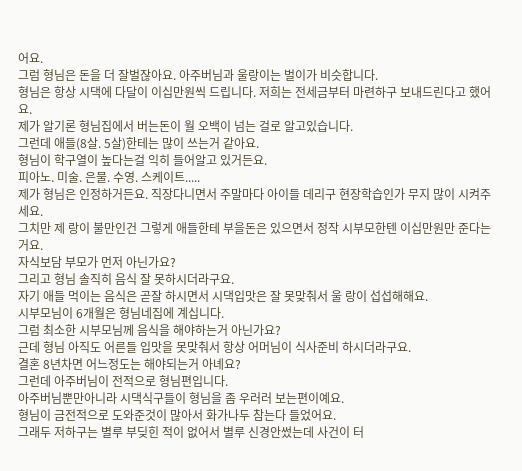어요.
그럼 형님은 돈을 더 잘벌잖아요. 아주버님과 울랑이는 벌이가 비슷합니다.
형님은 항상 시댁에 다달이 이십만원씩 드립니다. 저희는 전세금부터 마련하구 보내드린다고 했어요.
제가 알기론 형님집에서 버는돈이 월 오백이 넘는 걸로 알고있습니다.
그런데 애들(8살. 5살)한테는 많이 쓰는거 같아요.
형님이 학구열이 높다는걸 익히 들어알고 있거든요.
피아노. 미술. 은물. 수영. 스케이트.....
제가 형님은 인정하거든요. 직장다니면서 주말마다 아이들 데리구 현장학습인가 무지 많이 시켜주세요.
그치만 제 랑이 불만인건 그렇게 애들한테 부을돈은 있으면서 정작 시부모한텐 이십만원만 준다는거요.
자식보담 부모가 먼저 아닌가요?
그리고 형님 솔직히 음식 잘 못하시더라구요.
자기 애들 먹이는 음식은 곧잘 하시면서 시댁입맛은 잘 못맞춰서 울 랑이 섭섭해해요.
시부모님이 6개월은 형님네집에 계십니다.
그럼 최소한 시부모님께 음식을 해야하는거 아닌가요?
근데 형님 아직도 어른들 입맛을 못맞춰서 항상 어머님이 식사준비 하시더라구요.
결혼 8년차면 어느정도는 해야되는거 아녜요?
그런데 아주버님이 전적으로 형님편입니다.
아주버님뿐만아니라 시댁식구들이 형님을 좀 우러러 보는편이예요.
형님이 금전적으로 도와준것이 많아서 화가나두 참는다 들었어요.
그래두 저하구는 별루 부딪힌 적이 없어서 별루 신경안썼는데 사건이 터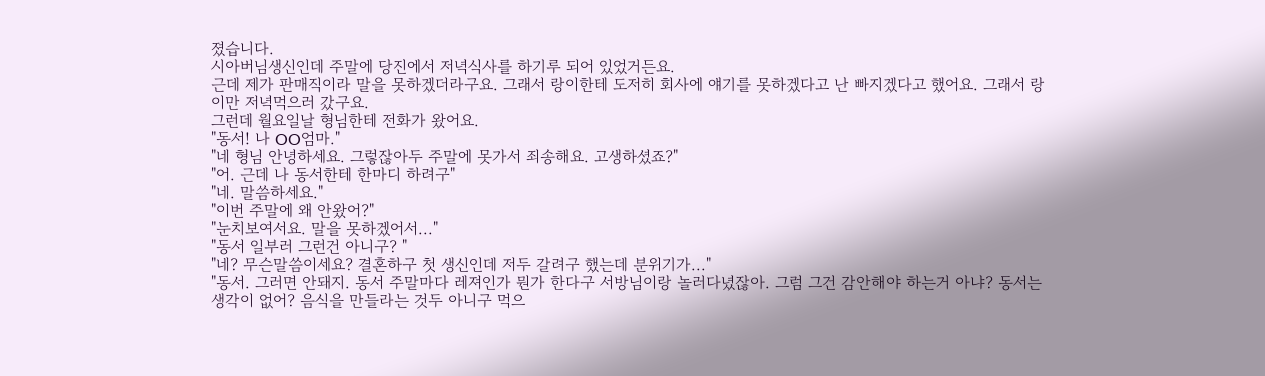졌습니다.
시아버님생신인데 주말에 당진에서 저녁식사를 하기루 되어 있었거든요.
근데 제가 판매직이라 말을 못하겠더라구요. 그래서 랑이한테 도저히 회사에 얘기를 못하겠다고 난 빠지겠다고 했어요. 그래서 랑이만 저녁먹으러 갔구요.
그런데 월요일날 형님한테 전화가 왔어요.
"동서! 나 OO엄마."
"네 형님 안녕하세요. 그렇잖아두 주말에 못가서 죄송해요. 고생하셨죠?"
"어. 근데 나 동서한테 한마디 하려구"
"네. 말씀하세요."
"이번 주말에 왜 안왔어?"
"눈치보여서요. 말을 못하겠어서..."
"동서 일부러 그런건 아니구? "
"네? 무슨말씀이세요? 결혼하구 첫 생신인데 저두 갈려구 했는데 분위기가..."
"동서. 그러면 안돼지. 동서 주말마다 레져인가 뭔가 한다구 서방님이랑 놀러다녔잖아. 그럼 그건 감안해야 하는거 아냐? 동서는 생각이 없어? 음식을 만들라는 것두 아니구 먹으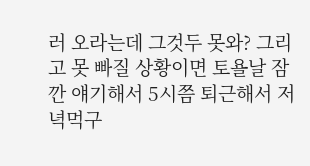러 오라는데 그것두 못와? 그리고 못 빠질 상황이면 토욜날 잠깐 얘기해서 5시쯤 퇴근해서 저녁먹구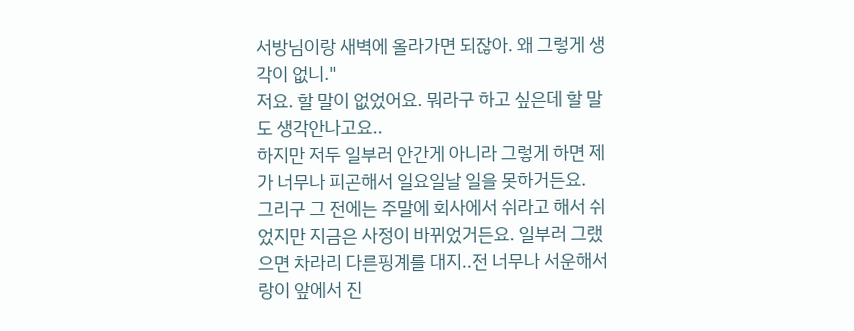서방님이랑 새벽에 올라가면 되잖아. 왜 그렇게 생각이 없니."
저요. 할 말이 없었어요. 뭐라구 하고 싶은데 할 말도 생각안나고요..
하지만 저두 일부러 안간게 아니라 그렇게 하면 제가 너무나 피곤해서 일요일날 일을 못하거든요.
그리구 그 전에는 주말에 회사에서 쉬라고 해서 쉬었지만 지금은 사정이 바뀌었거든요. 일부러 그랬으면 차라리 다른핑계를 대지..전 너무나 서운해서 랑이 앞에서 진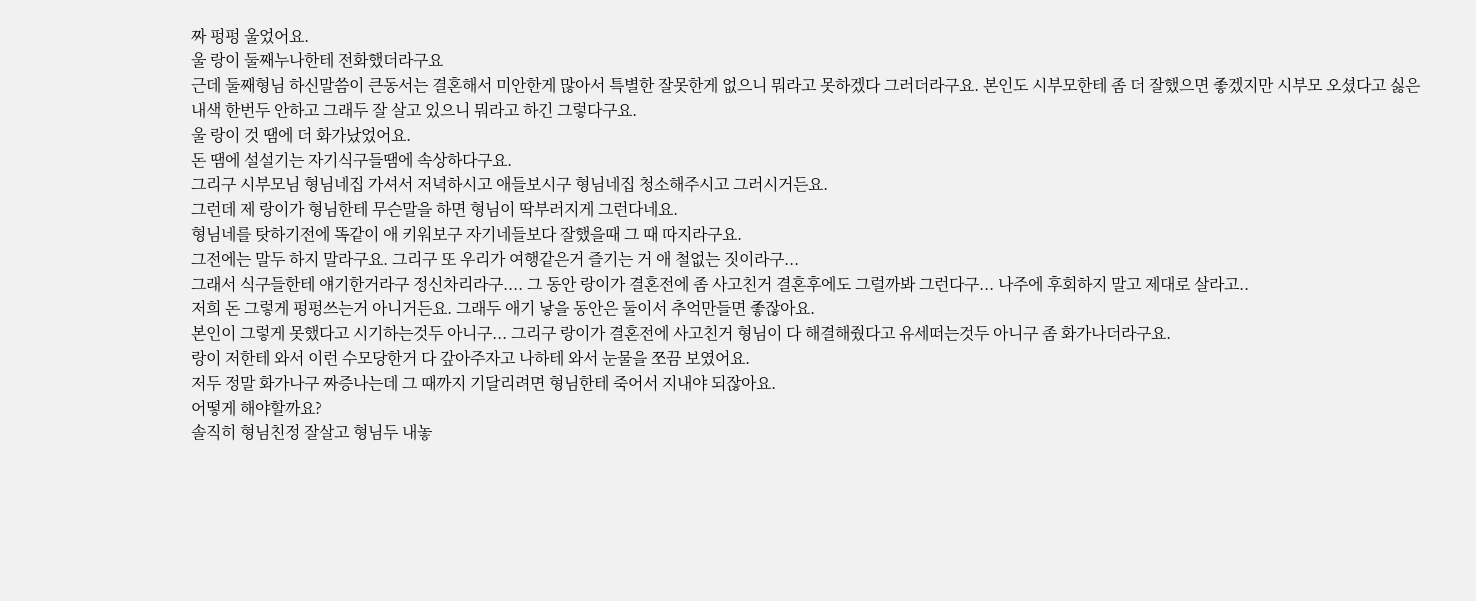짜 펑펑 울었어요.
울 랑이 둘째누나한테 전화했더라구요
근데 둘째형님 하신말씀이 큰동서는 결혼해서 미안한게 많아서 특별한 잘못한게 없으니 뭐라고 못하겠다 그러더라구요. 본인도 시부모한테 좀 더 잘했으면 좋겠지만 시부모 오셨다고 싫은내색 한번두 안하고 그래두 잘 살고 있으니 뭐라고 하긴 그렇다구요.
울 랑이 것 땜에 더 화가났었어요.
돈 땜에 설설기는 자기식구들땜에 속상하다구요.
그리구 시부모님 형님네집 가셔서 저녁하시고 애들보시구 형님네집 청소해주시고 그러시거든요.
그런데 제 랑이가 형님한테 무슨말을 하면 형님이 딱부러지게 그런다네요.
형님네를 탓하기전에 똑같이 애 키워보구 자기네들보다 잘했을때 그 때 따지라구요.
그전에는 말두 하지 말라구요. 그리구 또 우리가 여행같은거 즐기는 거 애 철없는 짓이라구...
그래서 식구들한테 얘기한거라구 정신차리라구.... 그 동안 랑이가 결혼전에 좀 사고친거 결혼후에도 그럴까봐 그런다구... 나주에 후회하지 말고 제대로 살라고..
저희 돈 그렇게 펑펑쓰는거 아니거든요. 그래두 애기 낳을 동안은 둘이서 추억만들면 좋잖아요.
본인이 그렇게 못했다고 시기하는것두 아니구... 그리구 랑이가 결혼전에 사고친거 형님이 다 해결해줬다고 유세떠는것두 아니구 좀 화가나더라구요.
랑이 저한테 와서 이런 수모당한거 다 갚아주자고 나하테 와서 눈물을 쪼끔 보였어요.
저두 정말 화가나구 짜증나는데 그 때까지 기달리려면 형님한테 죽어서 지내야 되잖아요.
어떻게 해야할까요?
솔직히 형님친정 잘살고 형님두 내놓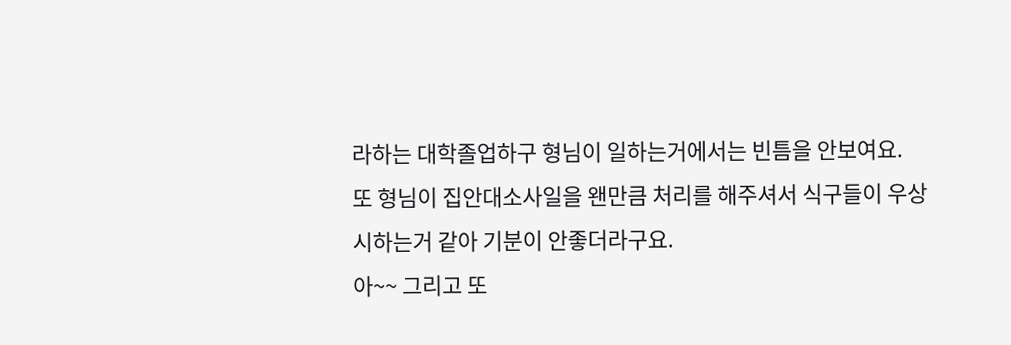라하는 대학졸업하구 형님이 일하는거에서는 빈틈을 안보여요.
또 형님이 집안대소사일을 왠만큼 처리를 해주셔서 식구들이 우상시하는거 같아 기분이 안좋더라구요.
아~~ 그리고 또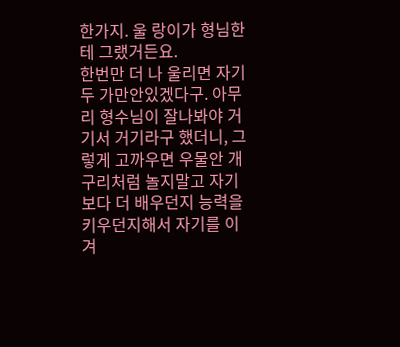한가지. 울 랑이가 형님한테 그랬거든요.
한번만 더 나 울리면 자기두 가만안있겠다구. 아무리 형수님이 잘나봐야 거기서 거기라구 했더니, 그렇게 고까우면 우물안 개구리처럼 놀지말고 자기보다 더 배우던지 능력을 키우던지해서 자기를 이겨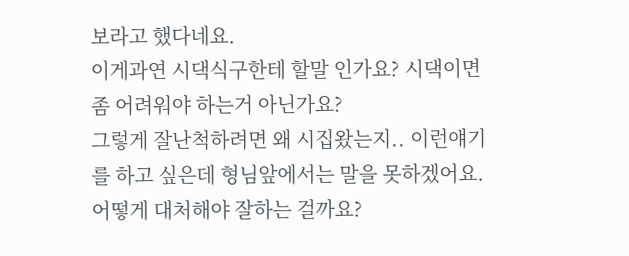보라고 했다네요.
이게과연 시댁식구한테 할말 인가요? 시댁이면 좀 어려워야 하는거 아닌가요?
그렇게 잘난척하려면 왜 시집왔는지.. 이런얘기를 하고 싶은데 형님앞에서는 말을 못하겠어요.
어떻게 대처해야 잘하는 걸까요?